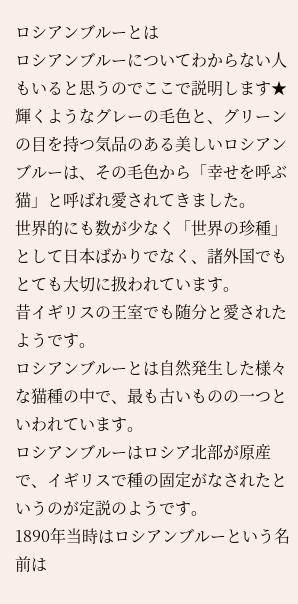ロシアンブルーとは
ロシアンブルーについてわからない人もいると思うのでここで説明します★
輝くようなグレーの毛色と、グリーンの目を持つ気品のある美しいロシアンブルーは、その毛色から「幸せを呼ぶ猫」と呼ばれ愛されてきました。
世界的にも数が少なく「世界の珍種」として日本ばかりでなく、諸外国でもとても大切に扱われています。
昔イギリスの王室でも随分と愛されたようです。
ロシアンブルーとは自然発生した様々な猫種の中で、最も古いものの一つといわれています。
ロシアンブルーはロシア北部が原産で、イギリスで種の固定がなされたというのが定説のようです。
1890年当時はロシアンブルーという名前は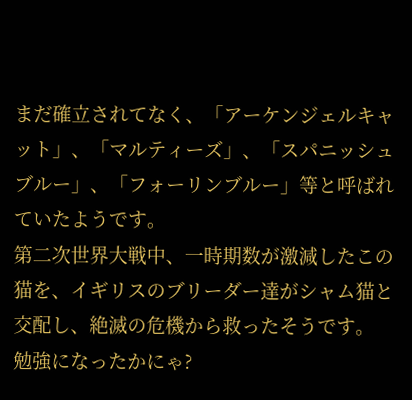まだ確立されてなく、「アーケンジェルキャット」、「マルティーズ」、「スパニッシュブルー」、「フォーリンブルー」等と呼ばれていたようです。
第二次世界大戦中、一時期数が激減したこの猫を、イギリスのブリーダー達がシャム猫と交配し、絶滅の危機から救ったそうです。
勉強になったかにゃ?